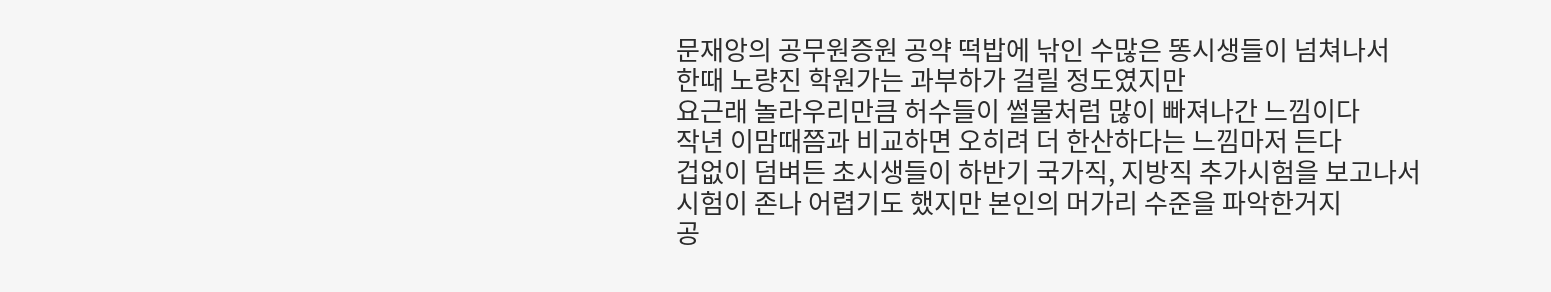문재앙의 공무원증원 공약 떡밥에 낚인 수많은 똥시생들이 넘쳐나서
한때 노량진 학원가는 과부하가 걸릴 정도였지만
요근래 놀라우리만큼 허수들이 썰물처럼 많이 빠져나간 느낌이다
작년 이맘때쯤과 비교하면 오히려 더 한산하다는 느낌마저 든다
겁없이 덤벼든 초시생들이 하반기 국가직, 지방직 추가시험을 보고나서
시험이 존나 어렵기도 했지만 본인의 머가리 수준을 파악한거지
공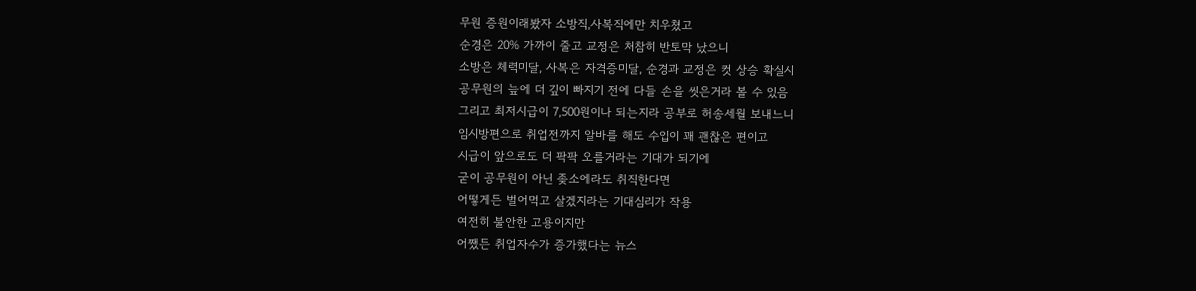무원 증원이래봤자 소방직,사복직에만 치우쳤고
순경은 20% 가까이 줄고 교정은 처참히 반토막 났으니
소방은 체력미달, 사복은 자격증미달, 순경과 교정은 컷 상승 확실시
공무원의 늪에 더 깊이 빠지기 전에 다들 손을 씻은거라 볼 수 있음
그리고 최저시급이 7,500원이나 되는지라 공부로 허송세월 보내느니
임시방편으로 취업전까지 알바를 해도 수입이 꽤 괜찮은 편이고
시급이 앞으로도 더 팍팍 오를거라는 기대가 되기에
굳이 공무원이 아닌 좆소에라도 취직한다면
어떻게든 벌어먹고 살겠지라는 기대심리가 작용
여전히 불안한 고용이지만
어쨌든 취업자수가 증가했다는 뉴스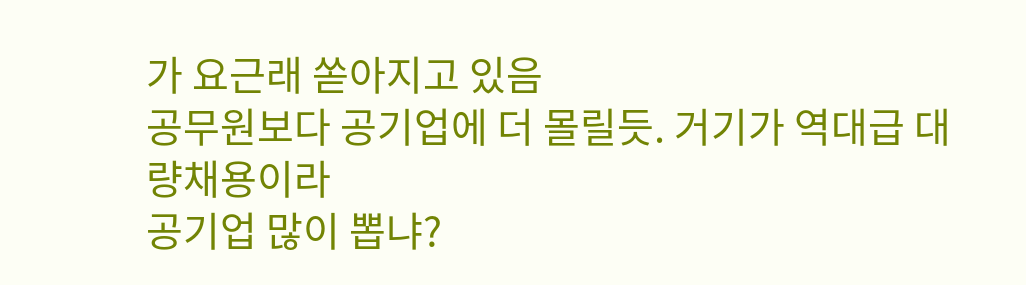가 요근래 쏟아지고 있음
공무원보다 공기업에 더 몰릴듯. 거기가 역대급 대량채용이라
공기업 많이 뽑냐?